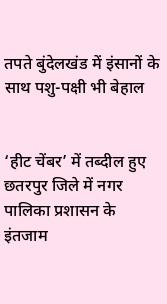तपते बुंदेलखंड में इंसानों के साथ पशु-पक्षी भी बेहाल


‘हीट चेंबर’ में तब्दील हुए छतरपुर जिले में नगर पालिका प्रशासन के इंतजाम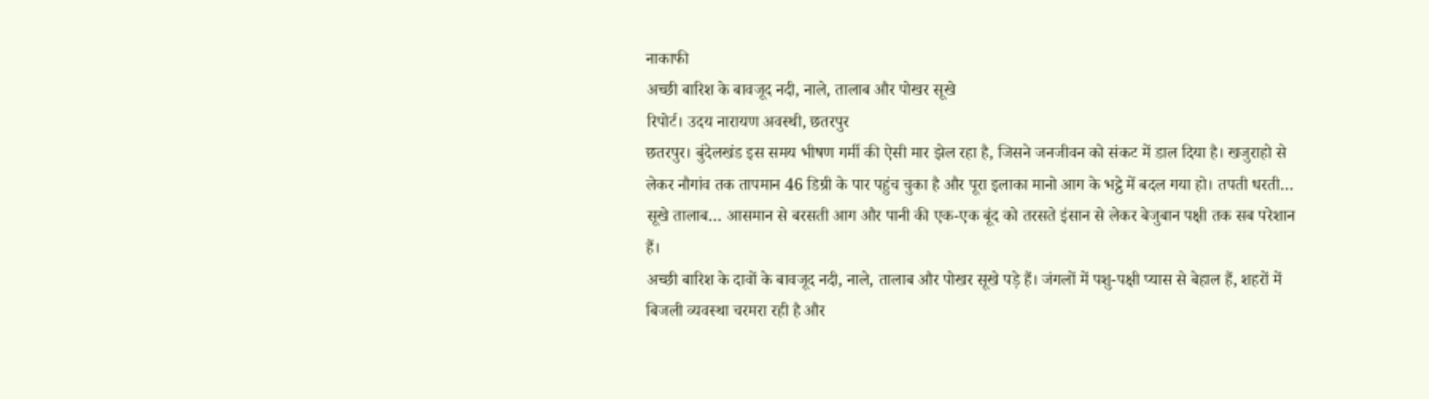नाकाफी
अच्छी बारिश के बावजूद नदी, नाले, तालाब और पोखर सूखे
रिपोर्ट। उदय नारायण अवस्थी, छतरपुर
छतरपुर। बुंदेलखंड इस समय भीषण गर्मी की ऐसी मार झेल रहा है, जिसने जनजीवन को संकट में डाल दिया है। खजुराहो से लेकर नौगांव तक तापमान 46 डिग्री के पार पहुंच चुका है और पूरा इलाका मानो आग के भट्ठे में बदल गया हो। तपती धरती… सूखे तालाब… आसमान से बरसती आग और पानी की एक-एक बूंद को तरसते इंसान से लेकर बेजुबान पक्षी तक सब परेशान हैं।
अच्छी बारिश के दावों के बावजूद नदी, नाले, तालाब और पोखर सूखे पड़े हैं। जंगलों में पशु-पक्षी प्यास से बेहाल हैं, शहरों में बिजली व्यवस्था चरमरा रही है और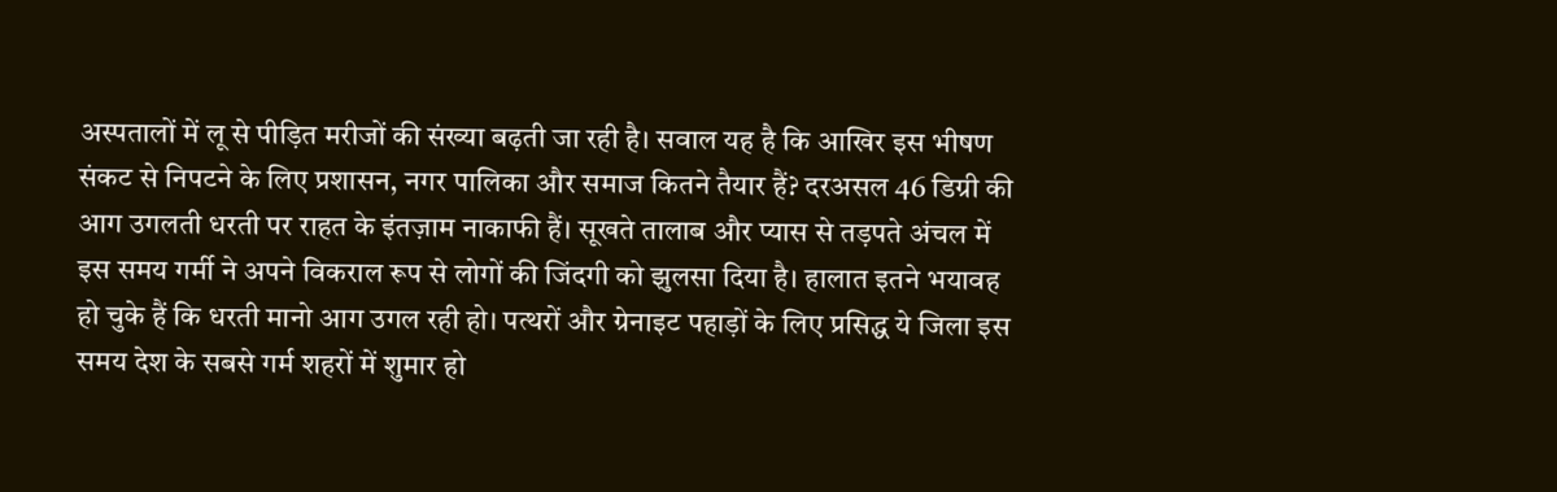अस्पतालों में लू से पीड़ित मरीजों की संख्या बढ़ती जा रही है। सवाल यह है कि आखिर इस भीषण संकट से निपटने के लिए प्रशासन, नगर पालिका और समाज कितने तैयार हैं? दरअसल 46 डिग्री की आग उगलती धरती पर राहत के इंतज़ाम नाकाफी हैं। सूखते तालाब और प्यास से तड़पते अंचल में इस समय गर्मी ने अपने विकराल रूप से लोगों की जिंदगी को झुलसा दिया है। हालात इतने भयावह हो चुके हैं कि धरती मानो आग उगल रही हो। पत्थरों और ग्रेनाइट पहाड़ों के लिए प्रसिद्ध ये जिला इस समय देश के सबसे गर्म शहरों में शुमार हो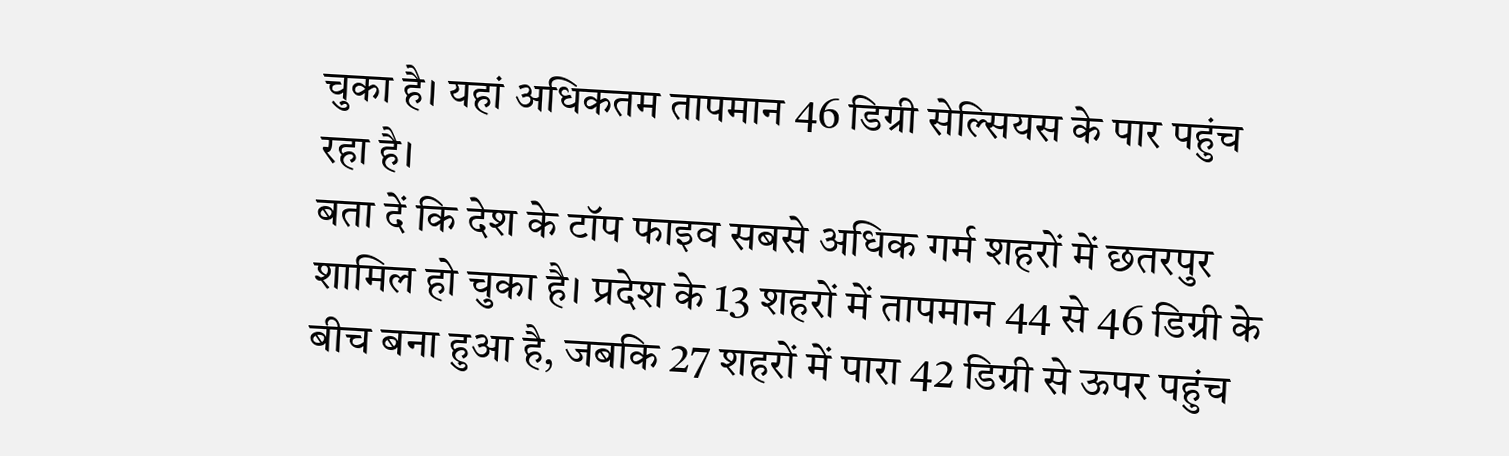चुका है। यहां अधिकतम तापमान 46 डिग्री सेल्सियस के पार पहुंच रहा है।
बता दें कि देश के टॉप फाइव सबसे अधिक गर्म शहरों में छतरपुर शामिल हो चुका है। प्रदेश के 13 शहरों में तापमान 44 से 46 डिग्री के बीच बना हुआ है, जबकि 27 शहरों में पारा 42 डिग्री से ऊपर पहुंच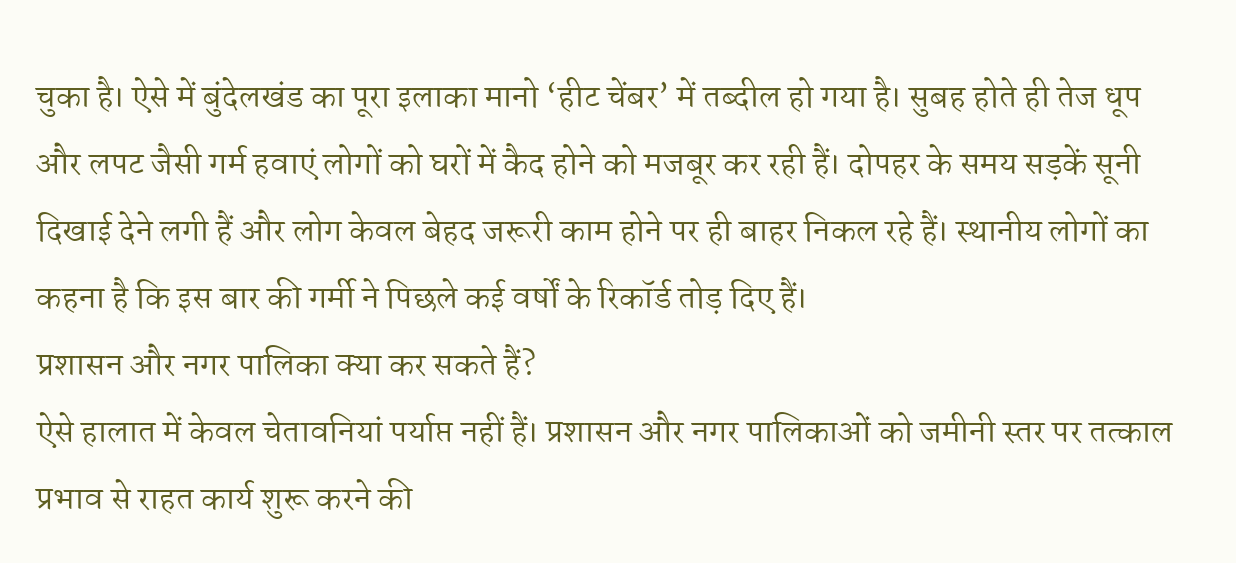चुका है। ऐसे में बुंदेलखंड का पूरा इलाका मानो ‘हीट चेंबर’ में तब्दील हो गया है। सुबह होते ही तेज धूप और लपट जैसी गर्म हवाएं लोगों को घरों में कैद होने को मजबूर कर रही हैं। दोपहर के समय सड़कें सूनी दिखाई देने लगी हैं और लोग केवल बेहद जरूरी काम होने पर ही बाहर निकल रहे हैं। स्थानीय लोगों का कहना है कि इस बार की गर्मी ने पिछले कई वर्षों के रिकॉर्ड तोड़ दिए हैं।
प्रशासन और नगर पालिका क्या कर सकते हैं?
ऐसे हालात में केवल चेतावनियां पर्याप्त नहीं हैं। प्रशासन और नगर पालिकाओं को जमीनी स्तर पर तत्काल प्रभाव से राहत कार्य शुरू करने की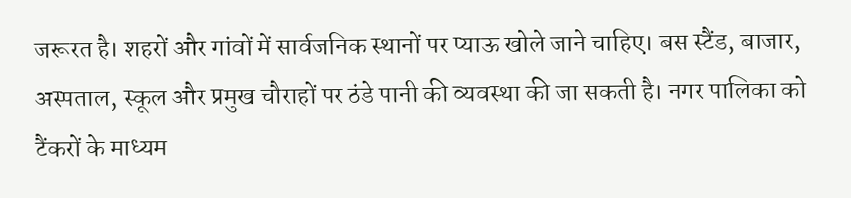जरूरत है। शहरों और गांवों में सार्वजनिक स्थानों पर प्याऊ खोले जाने चाहिए। बस स्टैंड, बाजार, अस्पताल, स्कूल और प्रमुख चौराहों पर ठंडे पानी की व्यवस्था की जा सकती है। नगर पालिका को टैंकरों के माध्यम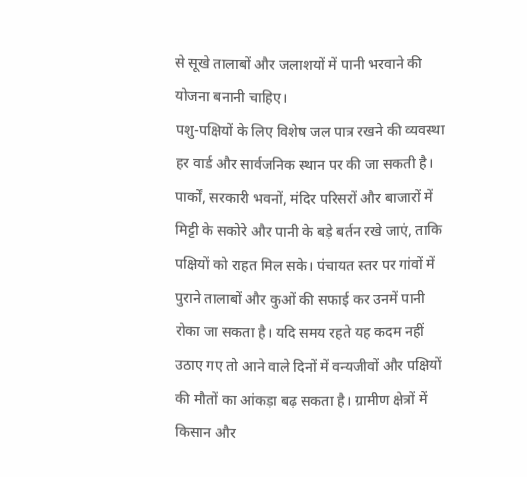से सूखे तालाबों और जलाशयों में पानी भरवाने की योजना बनानी चाहिए।
पशु-पक्षियों के लिए विशेष जल पात्र रखने की व्यवस्था हर वार्ड और सार्वजनिक स्थान पर की जा सकती है। पार्कों, सरकारी भवनों, मंदिर परिसरों और बाजारों में मिट्टी के सकोरे और पानी के बड़े बर्तन रखे जाएं, ताकि पक्षियों को राहत मिल सके। पंचायत स्तर पर गांवों में पुराने तालाबों और कुओं की सफाई कर उनमें पानी रोका जा सकता है। यदि समय रहते यह कदम नहीं उठाए गए तो आने वाले दिनों में वन्यजीवों और पक्षियों की मौतों का आंकड़ा बढ़ सकता है। ग्रामीण क्षेत्रों में किसान और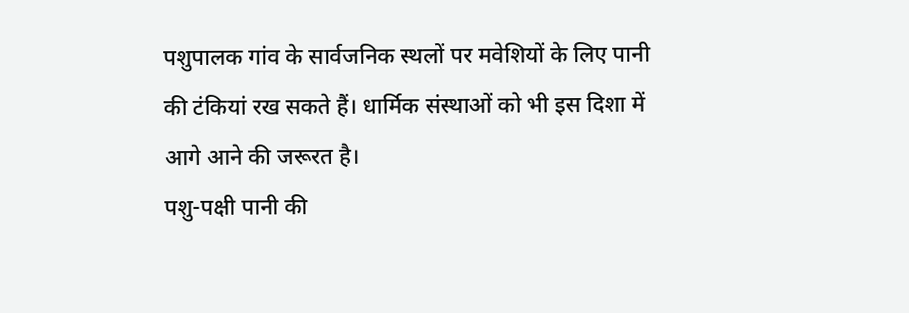पशुपालक गांव के सार्वजनिक स्थलों पर मवेशियों के लिए पानी की टंकियां रख सकते हैं। धार्मिक संस्थाओं को भी इस दिशा में आगे आने की जरूरत है।
पशु-पक्षी पानी की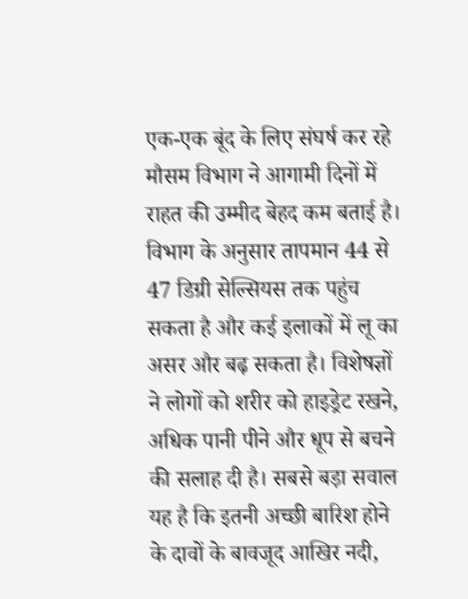एक-एक बूंद के लिए संघर्ष कर रहे
मौसम विभाग ने आगामी दिनों में राहत की उम्मीद बेहद कम बताई है। विभाग के अनुसार तापमान 44 से 47 डिग्री सेल्सियस तक पहुंच सकता है और कई इलाकों में लू का असर और बढ़ सकता है। विशेषज्ञों ने लोगों को शरीर को हाइड्रेट रखने, अधिक पानी पीने और धूप से बचने की सलाह दी है। सबसे बड़ा सवाल यह है कि इतनी अच्छी बारिश होने के दावों के बावजूद आखिर नदी,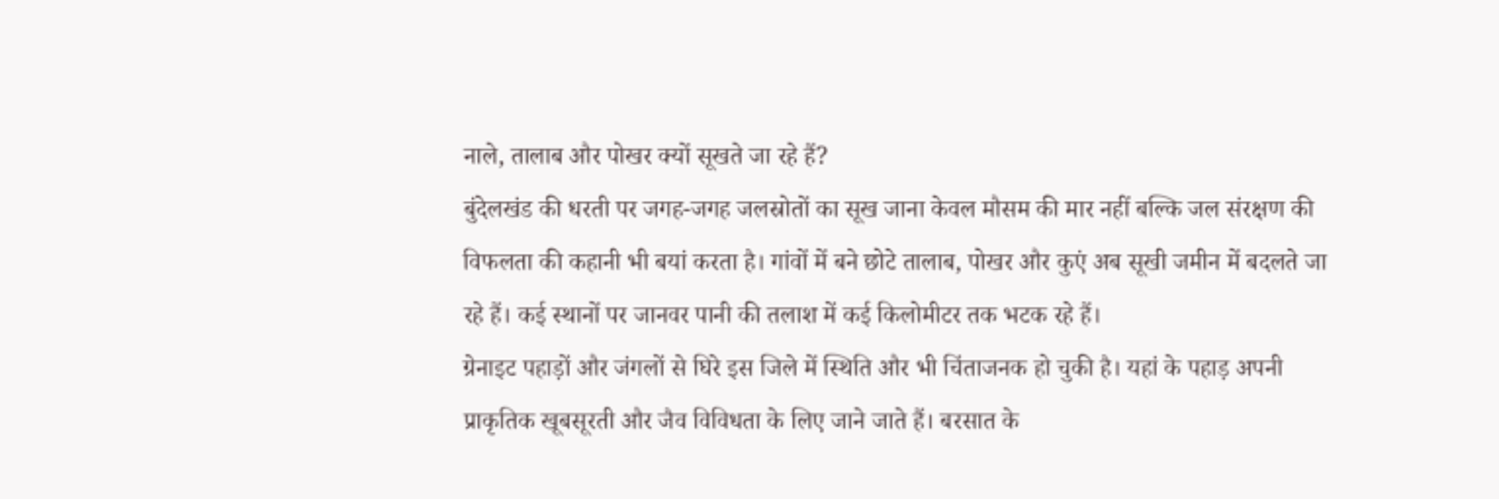नाले, तालाब और पोखर क्यों सूखते जा रहे हैं?
बुंदेलखंड की धरती पर जगह-जगह जलस्रोतों का सूख जाना केवल मौसम की मार नहीं बल्कि जल संरक्षण की विफलता की कहानी भी बयां करता है। गांवों में बने छोटे तालाब, पोखर और कुएं अब सूखी जमीन में बदलते जा रहे हैं। कई स्थानों पर जानवर पानी की तलाश में कई किलोमीटर तक भटक रहे हैं।
ग्रेनाइट पहाड़ों और जंगलों से घिरे इस जिले में स्थिति और भी चिंताजनक हो चुकी है। यहां के पहाड़ अपनी प्राकृतिक खूबसूरती और जैव विविधता के लिए जाने जाते हैं। बरसात के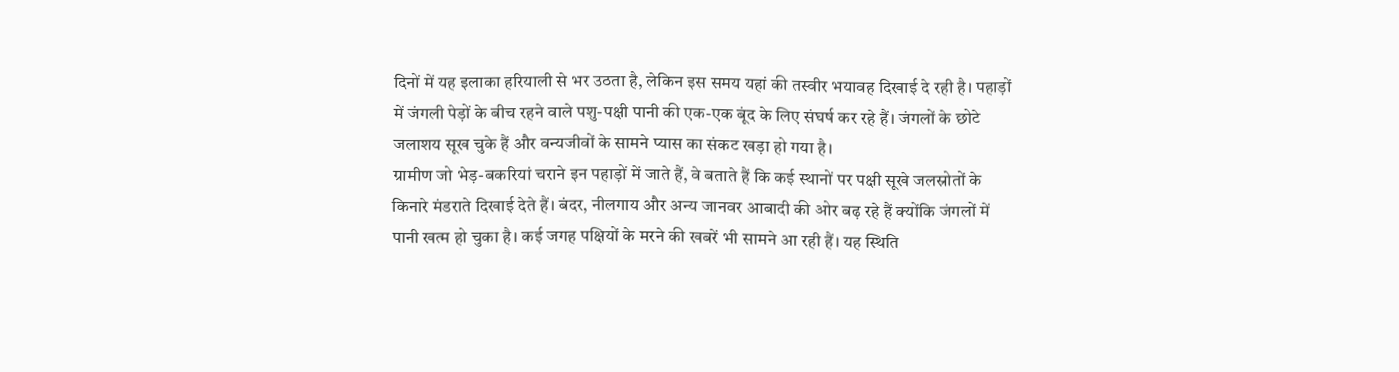दिनों में यह इलाका हरियाली से भर उठता है, लेकिन इस समय यहां की तस्वीर भयावह दिखाई दे रही है। पहाड़ों में जंगली पेड़ों के बीच रहने वाले पशु-पक्षी पानी की एक-एक बूंद के लिए संघर्ष कर रहे हैं। जंगलों के छोटे जलाशय सूख चुके हैं और वन्यजीवों के सामने प्यास का संकट खड़ा हो गया है।
ग्रामीण जो भेड़-बकरियां चराने इन पहाड़ों में जाते हैं, वे बताते हैं कि कई स्थानों पर पक्षी सूखे जलस्रोतों के किनारे मंडराते दिखाई देते हैं। बंदर, नीलगाय और अन्य जानवर आबादी की ओर बढ़ रहे हैं क्योंकि जंगलों में पानी खत्म हो चुका है। कई जगह पक्षियों के मरने की खबरें भी सामने आ रही हैं। यह स्थिति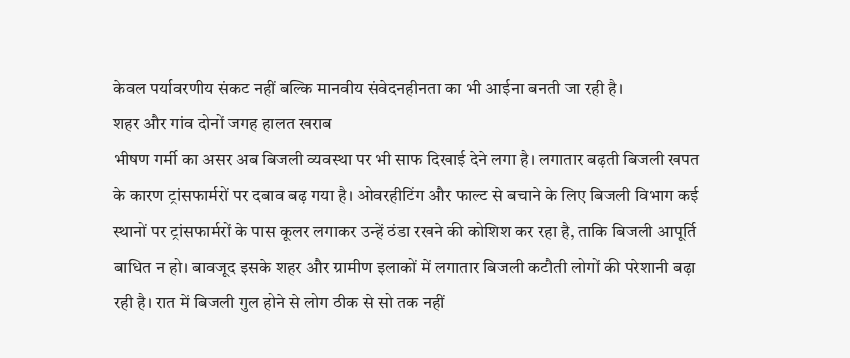केवल पर्यावरणीय संकट नहीं बल्कि मानवीय संवेदनहीनता का भी आईना बनती जा रही है।
शहर और गांव दोनों जगह हालत खराब
भीषण गर्मी का असर अब बिजली व्यवस्था पर भी साफ दिखाई देने लगा है। लगातार बढ़ती बिजली खपत के कारण ट्रांसफार्मरों पर दबाव बढ़ गया है। ओवरहीटिंग और फाल्ट से बचाने के लिए बिजली विभाग कई स्थानों पर ट्रांसफार्मरों के पास कूलर लगाकर उन्हें ठंडा रखने की कोशिश कर रहा है, ताकि बिजली आपूर्ति बाधित न हो। बावजूद इसके शहर और ग्रामीण इलाकों में लगातार बिजली कटौती लोगों की परेशानी बढ़ा रही है। रात में बिजली गुल होने से लोग ठीक से सो तक नहीं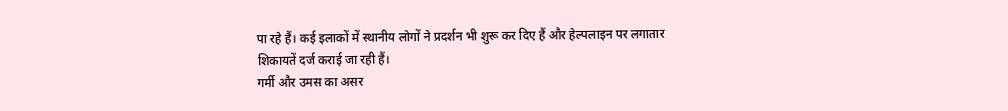पा रहे हैं। कई इलाकों में स्थानीय लोगों ने प्रदर्शन भी शुरू कर दिए हैं और हेल्पलाइन पर लगातार शिकायतें दर्ज कराई जा रही हैं।
गर्मी और उमस का असर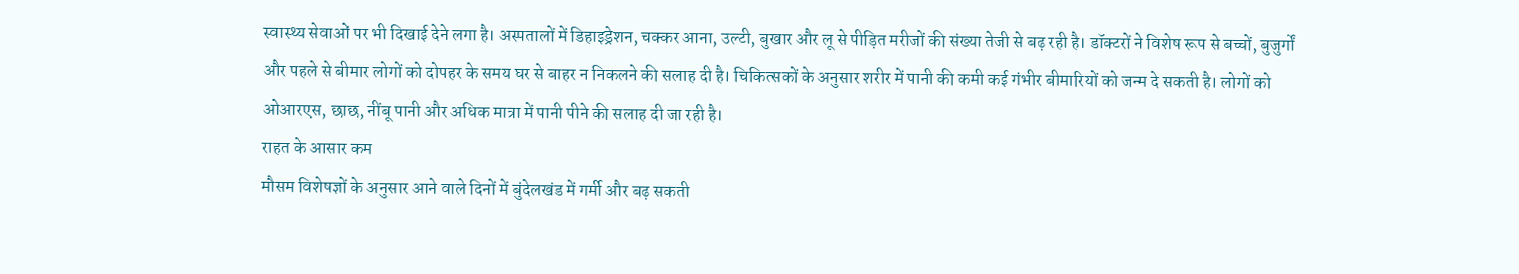स्वास्थ्य सेवाओं पर भी दिखाई देने लगा है। अस्पतालों में डिहाइड्रेशन, चक्कर आना, उल्टी, बुखार और लू से पीड़ित मरीजों की संख्या तेजी से बढ़ रही है। डॉक्टरों ने विशेष रूप से बच्चों, बुजुर्गों और पहले से बीमार लोगों को दोपहर के समय घर से बाहर न निकलने की सलाह दी है। चिकित्सकों के अनुसार शरीर में पानी की कमी कई गंभीर बीमारियों को जन्म दे सकती है। लोगों को ओआरएस, छाछ, नींबू पानी और अधिक मात्रा में पानी पीने की सलाह दी जा रही है।
राहत के आसार कम
मौसम विशेषज्ञों के अनुसार आने वाले दिनों में बुंदेलखंड में गर्मी और बढ़ सकती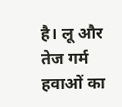है। लू और तेज गर्म हवाओं का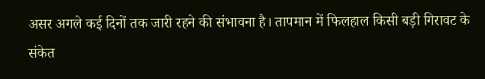असर अगले कई दिनों तक जारी रहने की संभावना है। तापमान में फिलहाल किसी बड़ी गिरावट के संकेत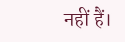नहीं हैं।